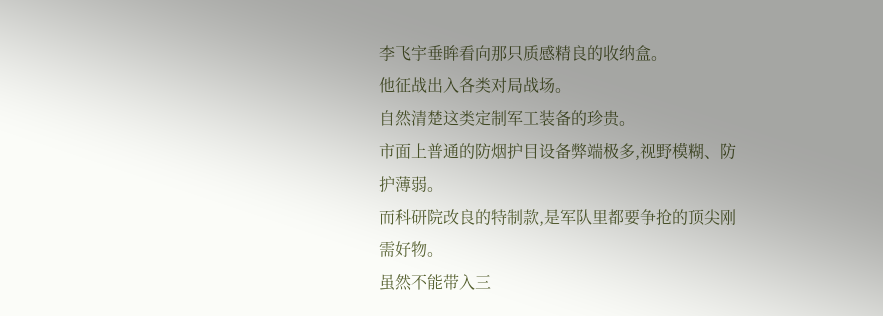李飞宇垂眸看向那只质感精良的收纳盒。
他征战出入各类对局战场。
自然清楚这类定制军工装备的珍贵。
市面上普通的防烟护目设备弊端极多,视野模糊、防护薄弱。
而科研院改良的特制款,是军队里都要争抢的顶尖刚需好物。
虽然不能带入三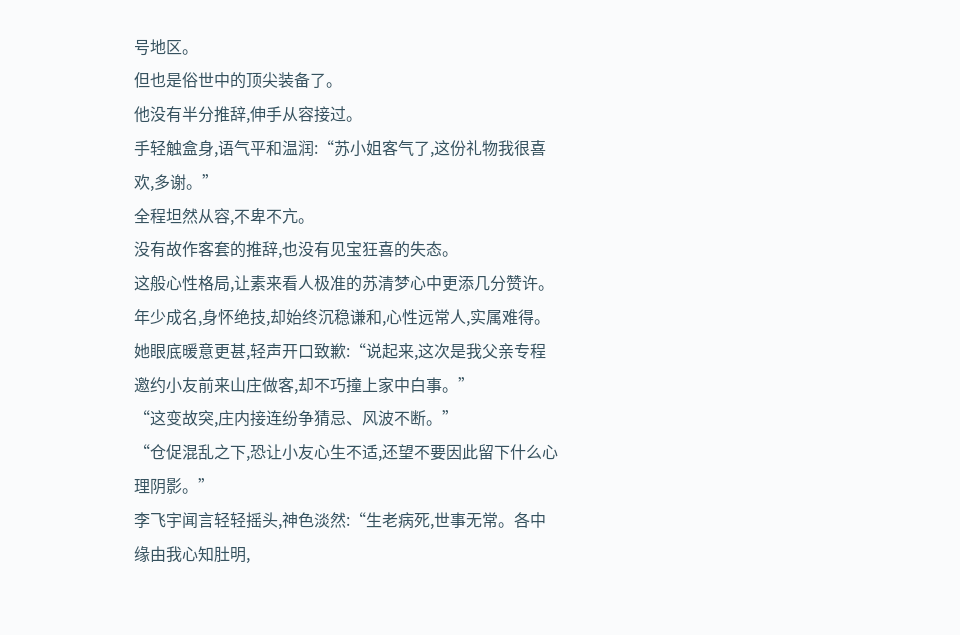号地区。
但也是俗世中的顶尖装备了。
他没有半分推辞,伸手从容接过。
手轻触盒身,语气平和温润:“苏小姐客气了,这份礼物我很喜欢,多谢。”
全程坦然从容,不卑不亢。
没有故作客套的推辞,也没有见宝狂喜的失态。
这般心性格局,让素来看人极准的苏清梦心中更添几分赞许。
年少成名,身怀绝技,却始终沉稳谦和,心性远常人,实属难得。
她眼底暖意更甚,轻声开口致歉:“说起来,这次是我父亲专程邀约小友前来山庄做客,却不巧撞上家中白事。”
“这变故突,庄内接连纷争猜忌、风波不断。”
“仓促混乱之下,恐让小友心生不适,还望不要因此留下什么心理阴影。”
李飞宇闻言轻轻摇头,神色淡然:“生老病死,世事无常。各中缘由我心知肚明,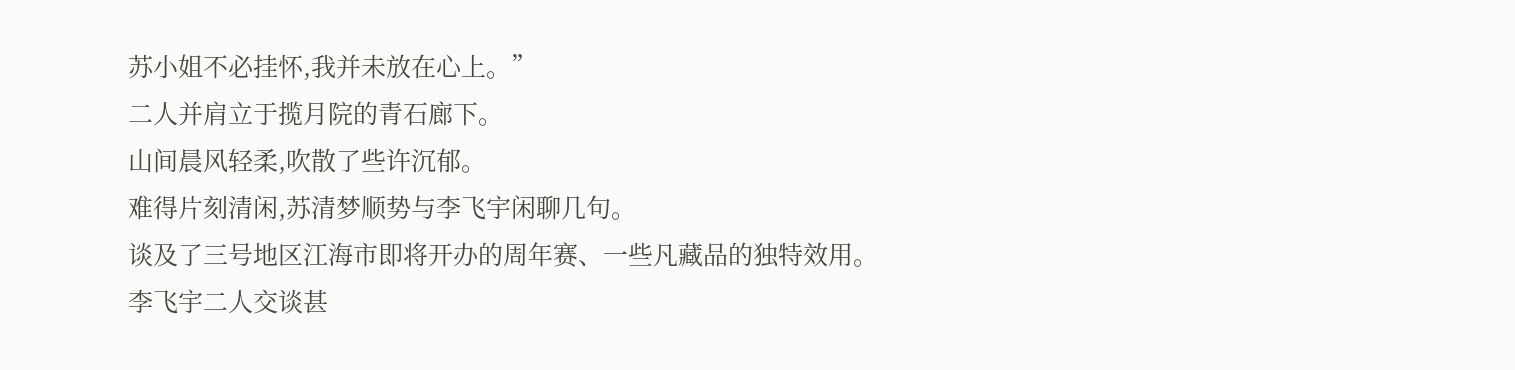苏小姐不必挂怀,我并未放在心上。”
二人并肩立于揽月院的青石廊下。
山间晨风轻柔,吹散了些许沉郁。
难得片刻清闲,苏清梦顺势与李飞宇闲聊几句。
谈及了三号地区江海市即将开办的周年赛、一些凡藏品的独特效用。
李飞宇二人交谈甚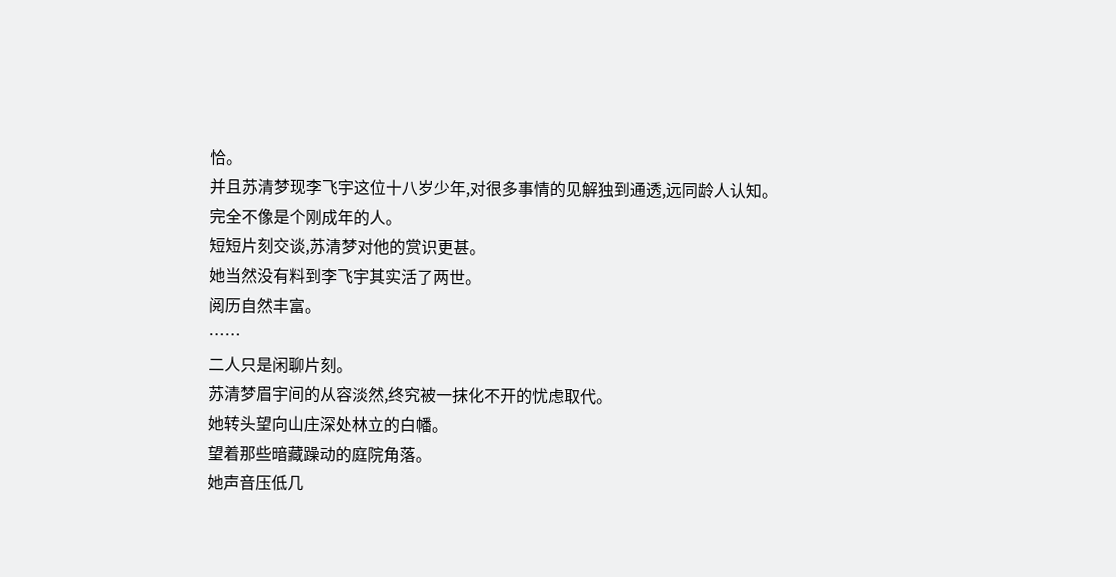恰。
并且苏清梦现李飞宇这位十八岁少年,对很多事情的见解独到通透,远同龄人认知。
完全不像是个刚成年的人。
短短片刻交谈,苏清梦对他的赏识更甚。
她当然没有料到李飞宇其实活了两世。
阅历自然丰富。
……
二人只是闲聊片刻。
苏清梦眉宇间的从容淡然,终究被一抹化不开的忧虑取代。
她转头望向山庄深处林立的白幡。
望着那些暗藏躁动的庭院角落。
她声音压低几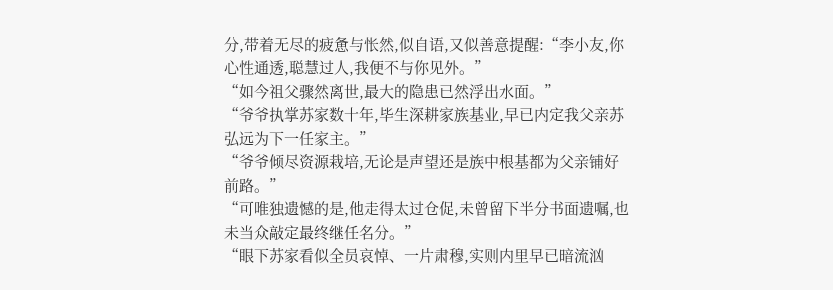分,带着无尽的疲惫与怅然,似自语,又似善意提醒:“李小友,你心性通透,聪慧过人,我便不与你见外。”
“如今祖父骤然离世,最大的隐患已然浮出水面。”
“爷爷执掌苏家数十年,毕生深耕家族基业,早已内定我父亲苏弘远为下一任家主。”
“爷爷倾尽资源栽培,无论是声望还是族中根基都为父亲铺好前路。”
“可唯独遗憾的是,他走得太过仓促,未曾留下半分书面遗嘱,也未当众敲定最终继任名分。”
“眼下苏家看似全员哀悼、一片肃穆,实则内里早已暗流汹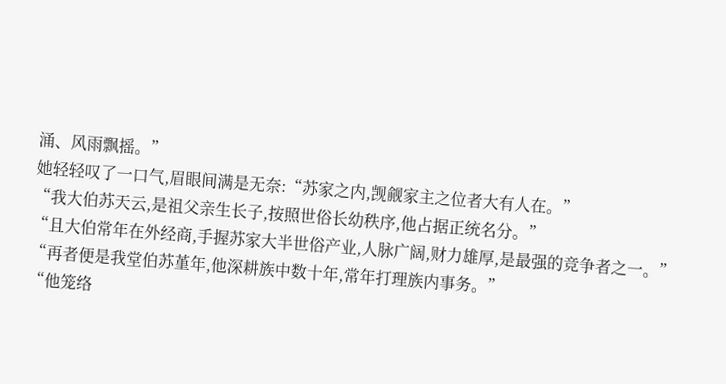涌、风雨飘摇。”
她轻轻叹了一口气,眉眼间满是无奈:“苏家之内,觊觎家主之位者大有人在。”
“我大伯苏天云,是祖父亲生长子,按照世俗长幼秩序,他占据正统名分。”
“且大伯常年在外经商,手握苏家大半世俗产业,人脉广阔,财力雄厚,是最强的竞争者之一。”
“再者便是我堂伯苏堇年,他深耕族中数十年,常年打理族内事务。”
“他笼络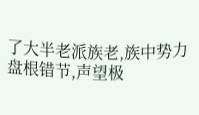了大半老派族老,族中势力盘根错节,声望极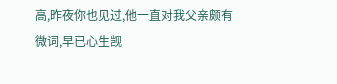高,昨夜你也见过,他一直对我父亲颇有微词,早已心生觊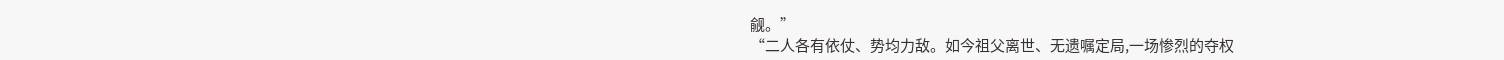觎。”
“二人各有依仗、势均力敌。如今祖父离世、无遗嘱定局,一场惨烈的夺权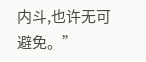内斗,也许无可避免。”